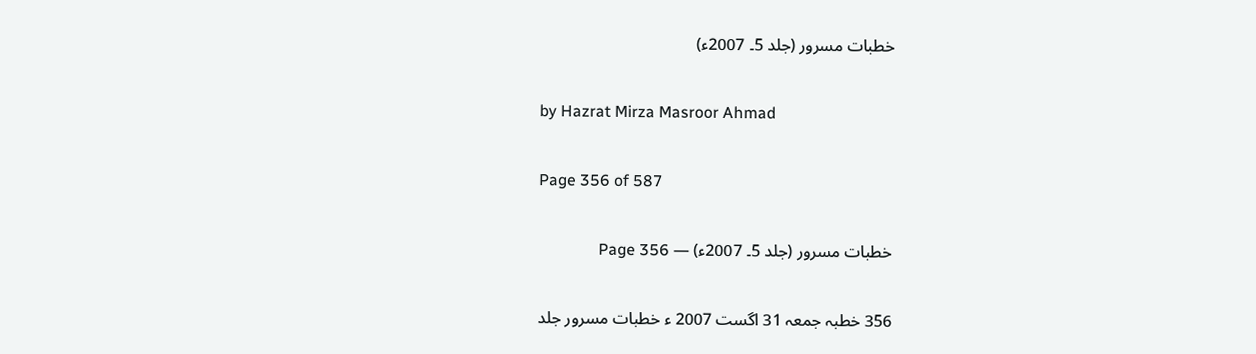خطبات مسرور (جلد 5۔ 2007ء)

by Hazrat Mirza Masroor Ahmad

Page 356 of 587

خطبات مسرور (جلد 5۔ 2007ء) — Page 356

356 خطبہ جمعہ 31 اگست 2007 ء خطبات مسرور جلد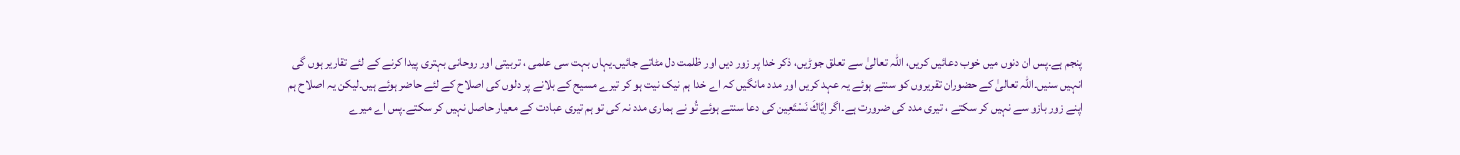پنجم ہے۔پس ان دنوں میں خوب دعائیں کریں، اللہ تعالیٰ سے تعلق جوڑیں، ذکر خدا پر زور دیں اور ظلمت دل مٹاتے جائیں۔یہاں بہت سی علمی ، تربیتی اور روحانی بہتری پیدا کرنے کے لئے تقاریر ہوں گی انہیں سنیں۔اللہ تعالیٰ کے حضوران تقریروں کو سنتے ہوئے یہ عہد کریں اور مدد مانگیں کہ اے خدا ہم نیک نیت ہو کر تیرے مسیح کے بلانے پر دلوں کی اصلاح کے لئے حاضر ہوئے ہیں۔لیکن یہ اصلاح ہم اپنے زور بازو سے نہیں کر سکتے ، تیری مدد کی ضرورت ہے۔اگر اِيَّاكَ نَسْتَعِین کی دعا سنتے ہوئے تُو نے ہماری مدد نہ کی تو ہم تیری عبادت کے معیار حاصل نہیں کر سکتے۔پس اے میرے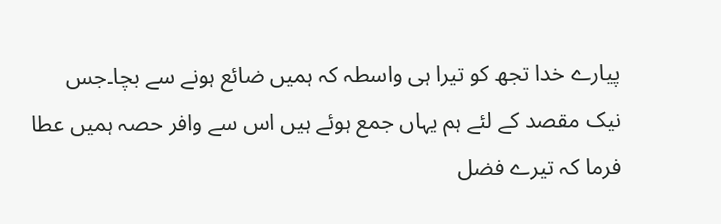پیارے خدا تجھ کو تیرا ہی واسطہ کہ ہمیں ضائع ہونے سے بچا۔جس نیک مقصد کے لئے ہم یہاں جمع ہوئے ہیں اس سے وافر حصہ ہمیں عطا فرما کہ تیرے فضل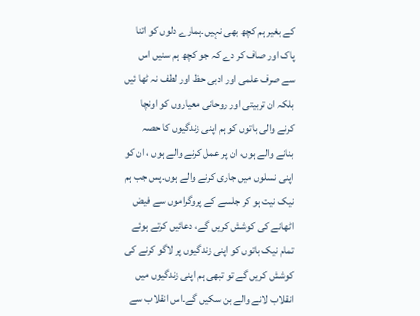کے بغیر ہم کچھ بھی نہیں۔ہمارے دلوں کو اتنا پاک اور صاف کر دے کہ جو کچھ ہم سنیں اس سے صرف علمی اور ادبی حظ اور لطف نہ ٹھا ئیں بلکہ ان تربیتی اور روحانی معیاروں کو اونچا کرنے والی باتوں کو ہم اپنی زندگیوں کا حصہ بنانے والے ہوں، ان پر عمل کرنے والے ہوں ، ان کو اپنی نسلوں میں جاری کرنے والے ہوں۔پس جب ہم نیک نیت ہو کر جلسے کے پروگراموں سے فیض اٹھانے کی کوشش کریں گے، دعائیں کرتے ہوئے تمام نیک باتوں کو اپنی زندگیوں پر لاگو کرنے کی کوشش کریں گے تو تبھی ہم اپنی زندگیوں میں انقلاب لانے والے بن سکیں گے۔اس انقلاب سے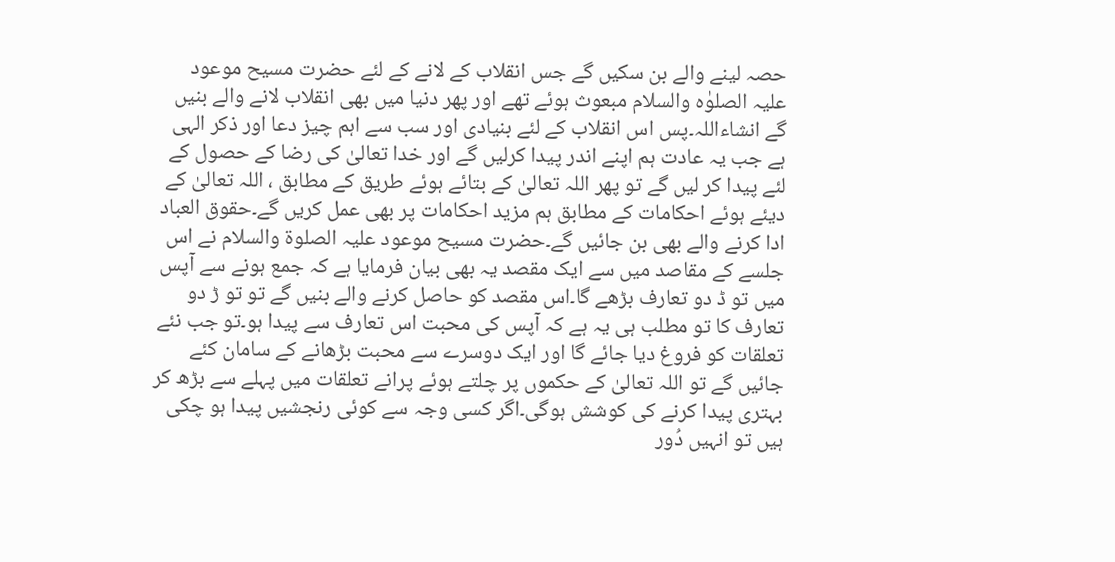حصہ لینے والے بن سکیں گے جس انقلاب کے لانے کے لئے حضرت مسیح موعود علیہ الصلوٰہ والسلام مبعوث ہوئے تھے اور پھر دنیا میں بھی انقلاب لانے والے بنیں گے انشاءاللہ۔پس اس انقلاب کے لئے بنیادی اور سب سے اہم چیز دعا اور ذکر الہی ہے جب یہ عادت ہم اپنے اندر پیدا کرلیں گے اور خدا تعالیٰ کی رضا کے حصول کے لئے پیدا کر لیں گے تو پھر اللہ تعالیٰ کے بتائے ہوئے طریق کے مطابق ، اللہ تعالیٰ کے دیئے ہوئے احکامات کے مطابق ہم مزید احکامات پر بھی عمل کریں گے۔حقوق العباد ادا کرنے والے بھی بن جائیں گے۔حضرت مسیح موعود علیہ الصلوۃ والسلام نے اس جلسے کے مقاصد میں سے ایک مقصد یہ بھی بیان فرمایا ہے کہ جمع ہونے سے آپس میں تو ڈ دو تعارف بڑھے گا۔اس مقصد کو حاصل کرنے والے بنیں گے تو تو ڑ دو تعارف کا تو مطلب ہی یہ ہے کہ آپس کی محبت اس تعارف سے پیدا ہو۔تو جب نئے تعلقات کو فروغ دیا جائے گا اور ایک دوسرے سے محبت بڑھانے کے سامان کئے جائیں گے تو اللہ تعالیٰ کے حکموں پر چلتے ہوئے پرانے تعلقات میں پہلے سے بڑھ کر بہتری پیدا کرنے کی کوشش ہوگی۔اگر کسی وجہ سے کوئی رنجشیں پیدا ہو چکی ہیں تو انہیں دُور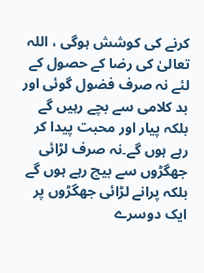کرنے کی کوشش ہوگی ، اللہ تعالیٰ کی رضا کے حصول کے لئے نہ صرف فضول گوئی اور بد کلامی سے بچے رہیں گے بلکہ پیار اور محبت پیدا کر رہے ہوں گے۔نہ صرف لڑائی جھگڑوں سے بیچ رہے ہوں گے بلکہ پرانے لڑائی جھگڑوں پر ایک دوسرے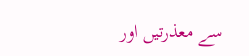سے معذرتیں اور